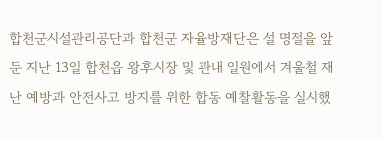합천군시설관리공단과 합천군 자율방재단은 설 명절을 앞둔 지난 13일 합천읍 왕후시장 및 관내 일원에서 겨울철 재난 예방과 안전사고 방지를 위한 합동 예찰활동을 실시했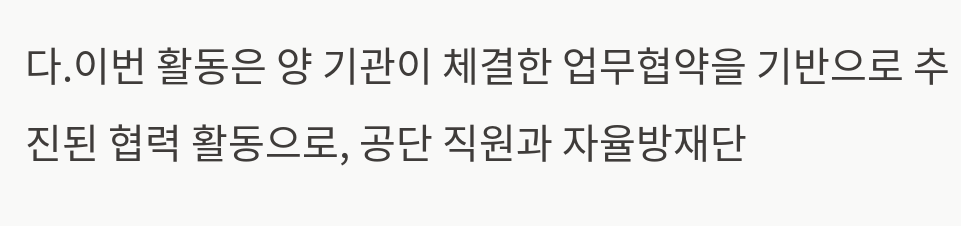다.이번 활동은 양 기관이 체결한 업무협약을 기반으로 추진된 협력 활동으로, 공단 직원과 자율방재단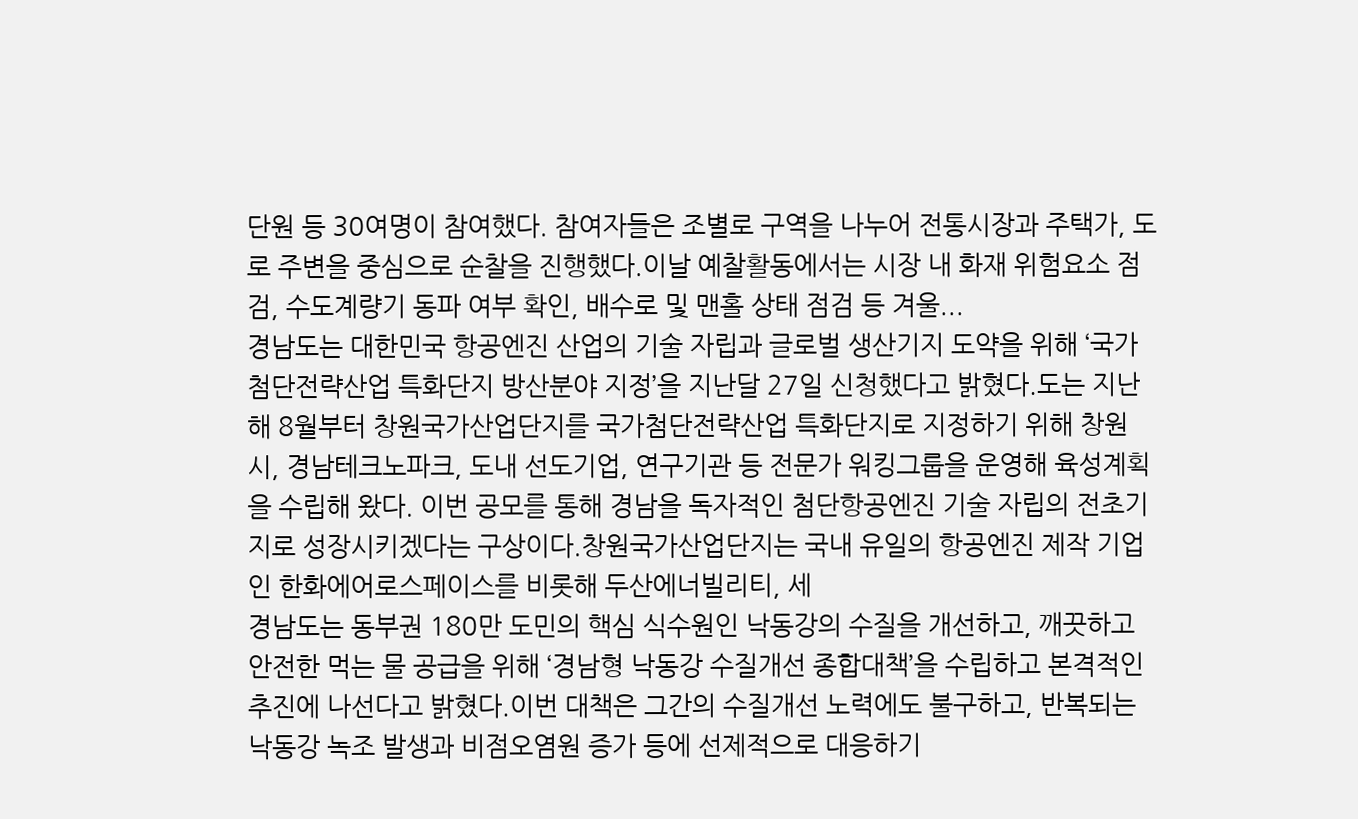단원 등 30여명이 참여했다. 참여자들은 조별로 구역을 나누어 전통시장과 주택가, 도로 주변을 중심으로 순찰을 진행했다.이날 예찰활동에서는 시장 내 화재 위험요소 점검, 수도계량기 동파 여부 확인, 배수로 및 맨홀 상태 점검 등 겨울...
경남도는 대한민국 항공엔진 산업의 기술 자립과 글로벌 생산기지 도약을 위해 ‘국가첨단전략산업 특화단지 방산분야 지정’을 지난달 27일 신청했다고 밝혔다.도는 지난해 8월부터 창원국가산업단지를 국가첨단전략산업 특화단지로 지정하기 위해 창원시, 경남테크노파크, 도내 선도기업, 연구기관 등 전문가 워킹그룹을 운영해 육성계획을 수립해 왔다. 이번 공모를 통해 경남을 독자적인 첨단항공엔진 기술 자립의 전초기지로 성장시키겠다는 구상이다.창원국가산업단지는 국내 유일의 항공엔진 제작 기업인 한화에어로스페이스를 비롯해 두산에너빌리티, 세
경남도는 동부권 180만 도민의 핵심 식수원인 낙동강의 수질을 개선하고, 깨끗하고 안전한 먹는 물 공급을 위해 ‘경남형 낙동강 수질개선 종합대책’을 수립하고 본격적인 추진에 나선다고 밝혔다.이번 대책은 그간의 수질개선 노력에도 불구하고, 반복되는 낙동강 녹조 발생과 비점오염원 증가 등에 선제적으로 대응하기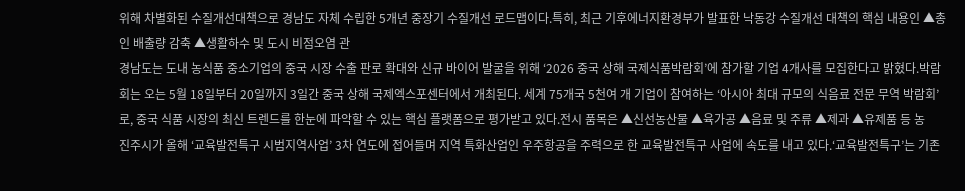위해 차별화된 수질개선대책으로 경남도 자체 수립한 5개년 중장기 수질개선 로드맵이다.특히, 최근 기후에너지환경부가 발표한 낙동강 수질개선 대책의 핵심 내용인 ▲총인 배출량 감축 ▲생활하수 및 도시 비점오염 관
경남도는 도내 농식품 중소기업의 중국 시장 수출 판로 확대와 신규 바이어 발굴을 위해 ‘2026 중국 상해 국제식품박람회’에 참가할 기업 4개사를 모집한다고 밝혔다.박람회는 오는 5월 18일부터 20일까지 3일간 중국 상해 국제엑스포센터에서 개최된다. 세계 75개국 5천여 개 기업이 참여하는 ‘아시아 최대 규모의 식음료 전문 무역 박람회’로, 중국 식품 시장의 최신 트렌드를 한눈에 파악할 수 있는 핵심 플랫폼으로 평가받고 있다.전시 품목은 ▲신선농산물 ▲육가공 ▲음료 및 주류 ▲제과 ▲유제품 등 농
진주시가 올해 ‘교육발전특구 시범지역사업’ 3차 연도에 접어들며 지역 특화산업인 우주항공을 주력으로 한 교육발전특구 사업에 속도를 내고 있다.‘교육발전특구’는 기존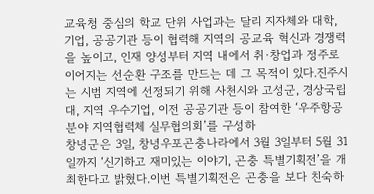교육청 중심의 학교 단위 사업과는 달리 지자체와 대학, 기업, 공공기관 등이 협력해 지역의 공교육 혁신과 경쟁력을 높이고, 인재 양성부터 지역 내에서 취·창업과 정주로 이어지는 선순환 구조를 만드는 데 그 목적이 있다.진주시는 시범 지역에 선정되기 위해 사천시와 고성군, 경상국립대, 지역 우수기업, 이전 공공기관 등이 참여한 ‘우주항공분야 지역협력체 실무협의회’를 구성하
창녕군은 3일, 창녕우포곤충나라에서 3월 3일부터 5월 31일까지 ‘신기하고 재미있는 이야기, 곤충 특별기획전’을 개최한다고 밝혔다.이번 특별기획전은 곤충을 보다 친숙하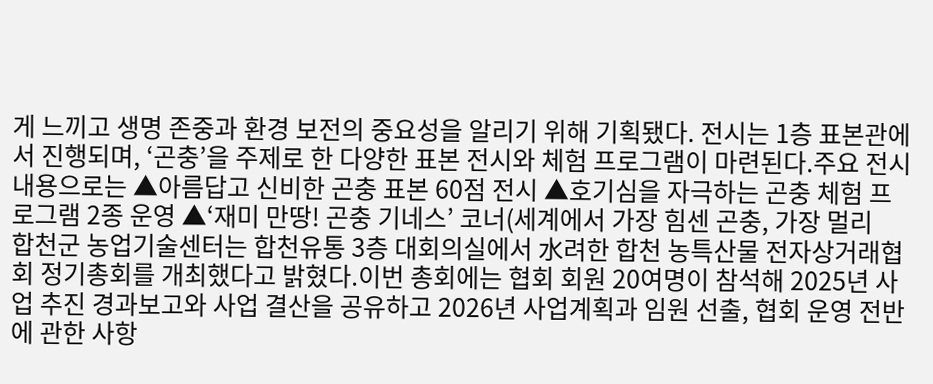게 느끼고 생명 존중과 환경 보전의 중요성을 알리기 위해 기획됐다. 전시는 1층 표본관에서 진행되며, ‘곤충’을 주제로 한 다양한 표본 전시와 체험 프로그램이 마련된다.주요 전시 내용으로는 ▲아름답고 신비한 곤충 표본 60점 전시 ▲호기심을 자극하는 곤충 체험 프로그램 2종 운영 ▲‘재미 만땅! 곤충 기네스’ 코너(세계에서 가장 힘센 곤충, 가장 멀리
합천군 농업기술센터는 합천유통 3층 대회의실에서 水려한 합천 농특산물 전자상거래협회 정기총회를 개최했다고 밝혔다.이번 총회에는 협회 회원 20여명이 참석해 2025년 사업 추진 경과보고와 사업 결산을 공유하고 2026년 사업계획과 임원 선출, 협회 운영 전반에 관한 사항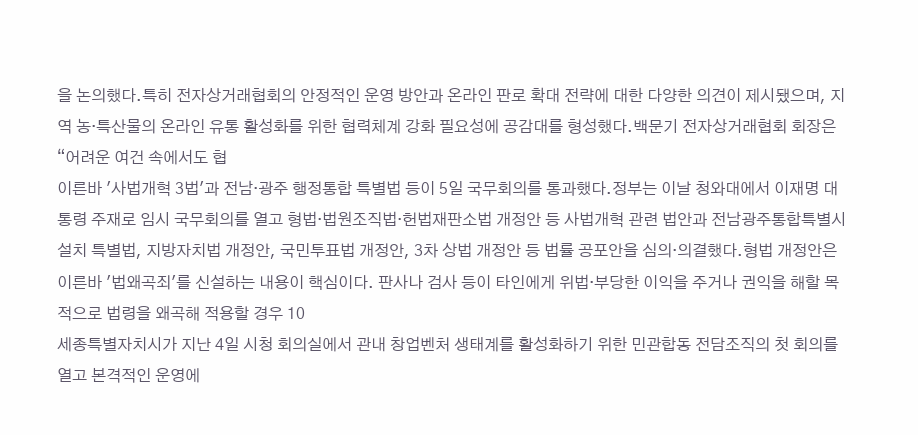을 논의했다.특히 전자상거래협회의 안정적인 운영 방안과 온라인 판로 확대 전략에 대한 다양한 의견이 제시됐으며, 지역 농·특산물의 온라인 유통 활성화를 위한 협력체계 강화 필요성에 공감대를 형성했다.백문기 전자상거래협회 회장은 “어려운 여건 속에서도 협
이른바 '사법개혁 3법'과 전남·광주 행정통합 특별법 등이 5일 국무회의를 통과했다.정부는 이날 청와대에서 이재명 대통령 주재로 임시 국무회의를 열고 형법·법원조직법·헌법재판소법 개정안 등 사법개혁 관련 법안과 전남광주통합특별시 설치 특별법, 지방자치법 개정안, 국민투표법 개정안, 3차 상법 개정안 등 법률 공포안을 심의·의결했다.형법 개정안은 이른바 '법왜곡죄'를 신설하는 내용이 핵심이다. 판사나 검사 등이 타인에게 위법·부당한 이익을 주거나 권익을 해할 목적으로 법령을 왜곡해 적용할 경우 10
세종특별자치시가 지난 4일 시청 회의실에서 관내 창업벤처 생태계를 활성화하기 위한 민관합동 전담조직의 첫 회의를 열고 본격적인 운영에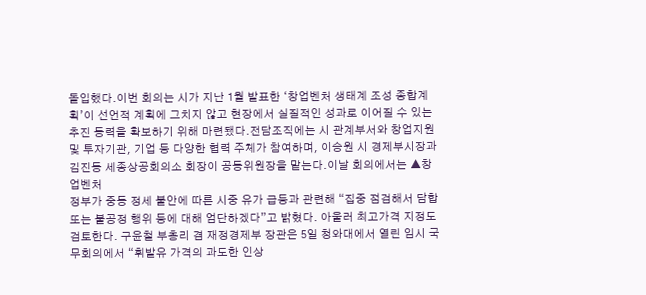돌입했다.이번 회의는 시가 지난 1월 발표한 ‘창업벤처 생태계 조성 종합계획’이 선언적 계획에 그치지 않고 현장에서 실질적인 성과로 이어질 수 있는 추진 동력을 확보하기 위해 마련됐다.전담조직에는 시 관계부서와 창업지원 및 투자기관, 기업 등 다양한 협력 주체가 참여하며, 이승원 시 경제부시장과 김진동 세종상공회의소 회장이 공동위원장을 맡는다.이날 회의에서는 ▲창업벤처
정부가 중동 정세 불안에 따른 시중 유가 급등과 관련해 “집중 점검해서 담합 또는 불공정 행위 등에 대해 엄단하겠다”고 밝혔다. 아울러 최고가격 지정도 검토한다. 구윤철 부총리 겸 재정경제부 장관은 5일 청와대에서 열린 임시 국무회의에서 “휘발유 가격의 과도한 인상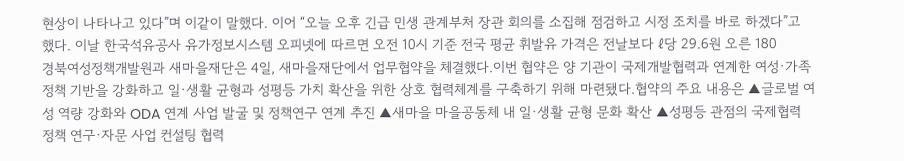현상이 나타나고 있다”며 이같이 말했다. 이어 “오늘 오후 긴급 민생 관계부처 장관 회의를 소집해 점검하고 시정 조치를 바로 하겠다”고 했다. 이날 한국석유공사 유가정보시스템 오피넷에 따르면 오전 10시 기준 전국 평균 휘발유 가격은 전날보다 ℓ당 29.6원 오른 180
경북여성정책개발원과 새마을재단은 4일, 새마을재단에서 업무협약을 체결했다.이번 협약은 양 기관이 국제개발협력과 연계한 여성·가족 정책 기반을 강화하고 일·생활 균형과 성평등 가치 확산을 위한 상호 협력체계를 구축하기 위해 마련됐다.협약의 주요 내용은 ▲글로벌 여성 역량 강화와 ODA 연계 사업 발굴 및 정책연구 연계 추진 ▲새마을 마을공동체 내 일·생활 균형 문화 확산 ▲성평등 관점의 국제협력 정책 연구·자문 사업 컨설팅 협력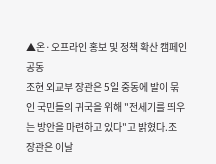▲온·오프라인 홍보 및 정책 확산 캠페인 공동
조현 외교부 장관은 5일 중동에 발이 묶인 국민들의 귀국을 위해 "전세기를 띄우는 방안을 마련하고 있다"고 밝혔다.조 장관은 이날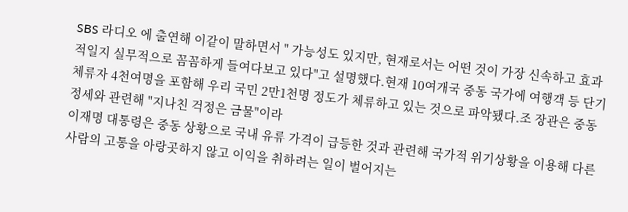SBS 라디오 에 출연해 이같이 말하면서 " 가능성도 있지만, 현재로서는 어떤 것이 가장 신속하고 효과적일지 실무적으로 꼼꼼하게 들여다보고 있다"고 설명했다.현재 10여개국 중동 국가에 여행객 등 단기체류자 4천여명을 포함해 우리 국민 2만1천명 정도가 체류하고 있는 것으로 파악됐다.조 장관은 중동 정세와 관련해 "지나친 걱정은 금물"이라
이재명 대통령은 중동 상황으로 국내 유류 가격이 급등한 것과 관련해 국가적 위기상황을 이용해 다른 사람의 고통을 아랑곳하지 않고 이익을 취하려는 일이 벌어지는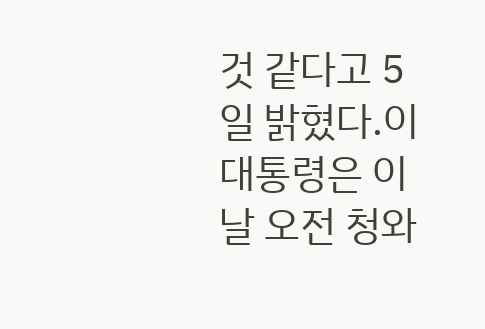것 같다고 5일 밝혔다.이 대통령은 이날 오전 청와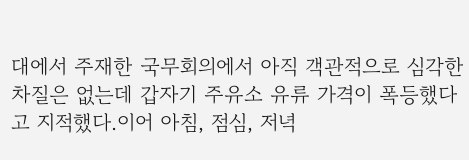대에서 주재한 국무회의에서 아직 객관적으로 심각한 차질은 없는데 갑자기 주유소 유류 가격이 폭등했다고 지적했다.이어 아침, 점심, 저녁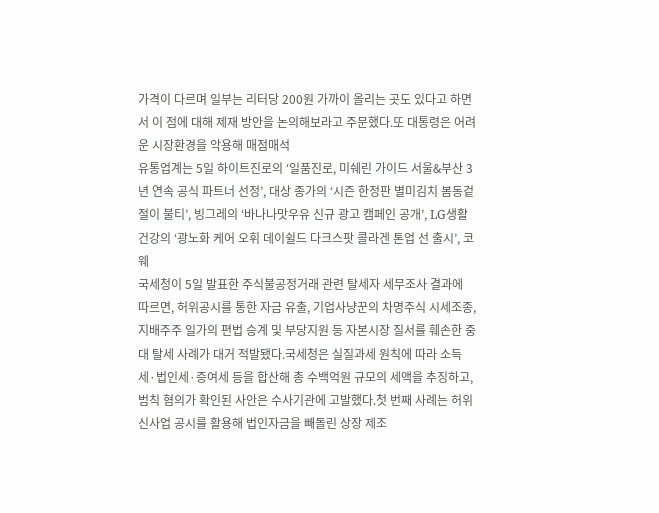가격이 다르며 일부는 리터당 200원 가까이 올리는 곳도 있다고 하면서 이 점에 대해 제재 방안을 논의해보라고 주문했다.또 대통령은 어려운 시장환경을 악용해 매점매석
유통업계는 5일 하이트진로의 ‘일품진로, 미쉐린 가이드 서울&부산 3년 연속 공식 파트너 선정’, 대상 종가의 ‘시즌 한정판 별미김치 봄동겉절이 불티’, 빙그레의 ‘바나나맛우유 신규 광고 캠페인 공개’, LG생활건강의 ‘광노화 케어 오휘 데이쉴드 다크스팟 콜라겐 톤업 선 출시’, 코웨
국세청이 5일 발표한 주식불공정거래 관련 탈세자 세무조사 결과에 따르면, 허위공시를 통한 자금 유출, 기업사냥꾼의 차명주식 시세조종, 지배주주 일가의 편법 승계 및 부당지원 등 자본시장 질서를 훼손한 중대 탈세 사례가 대거 적발됐다.국세청은 실질과세 원칙에 따라 소득세·법인세·증여세 등을 합산해 총 수백억원 규모의 세액을 추징하고, 범칙 혐의가 확인된 사안은 수사기관에 고발했다.첫 번째 사례는 허위 신사업 공시를 활용해 법인자금을 빼돌린 상장 제조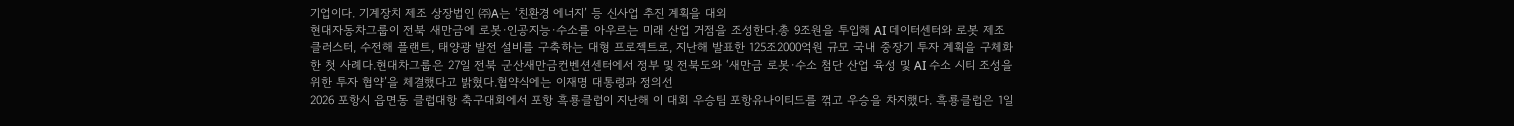기업이다. 기계장치 제조 상장법인 ㈜A는 ‘친환경 에너지’ 등 신사업 추진 계획을 대외
현대자동차그룹이 전북 새만금에 로봇·인공지능·수소를 아우르는 미래 산업 거점을 조성한다.총 9조원을 투입해 AI 데이터센터와 로봇 제조 클러스터, 수전해 플랜트, 태양광 발전 설비를 구축하는 대형 프로젝트로, 지난해 발표한 125조2000억원 규모 국내 중장기 투자 계획을 구체화한 첫 사례다.현대차그룹은 27일 전북 군산새만금컨벤션센터에서 정부 및 전북도와 ‘새만금 로봇·수소 첨단 산업 육성 및 AI 수소 시티 조성을 위한 투자 협약’을 체결했다고 밝혔다.협약식에는 이재명 대통령과 정의선
2026 포항시 읍면동 클럽대항 축구대회에서 포항 흑룡클럽이 지난해 이 대회 우승팀 포항유나이티드를 꺾고 우승을 차지했다. 흑룡클럽은 1일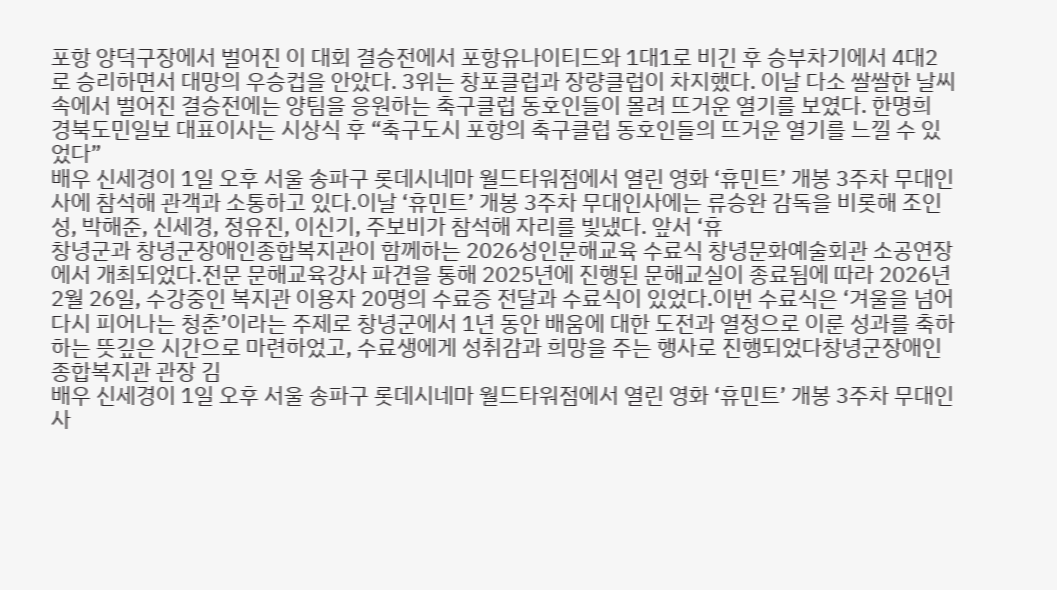포항 양덕구장에서 벌어진 이 대회 결승전에서 포항유나이티드와 1대1로 비긴 후 승부차기에서 4대2로 승리하면서 대망의 우승컵을 안았다. 3위는 창포클럽과 장량클럽이 차지했다. 이날 다소 쌀쌀한 날씨 속에서 벌어진 결승전에는 양팀을 응원하는 축구클럽 동호인들이 몰려 뜨거운 열기를 보였다. 한명희 경북도민일보 대표이사는 시상식 후 “축구도시 포항의 축구클럽 동호인들의 뜨거운 열기를 느낄 수 있었다”
배우 신세경이 1일 오후 서울 송파구 롯데시네마 월드타워점에서 열린 영화 ‘휴민트’ 개봉 3주차 무대인사에 참석해 관객과 소통하고 있다.이날 ‘휴민트’ 개봉 3주차 무대인사에는 류승완 감독을 비롯해 조인성, 박해준, 신세경, 정유진, 이신기, 주보비가 참석해 자리를 빛냈다. 앞서 ‘휴
창녕군과 창녕군장애인종합복지관이 함께하는 2026성인문해교육 수료식 창녕문화예술회관 소공연장에서 개최되었다.전문 문해교육강사 파견을 통해 2025년에 진행된 문해교실이 종료됨에 따라 2026년 2월 26일, 수강중인 복지관 이용자 20명의 수료증 전달과 수료식이 있었다.이번 수료식은 ‘겨울을 넘어 다시 피어나는 청춘’이라는 주제로 창녕군에서 1년 동안 배움에 대한 도전과 열정으로 이룬 성과를 축하하는 뜻깊은 시간으로 마련하었고, 수료생에게 성취감과 희망을 주는 행사로 진행되었다창녕군장애인종합복지관 관장 김
배우 신세경이 1일 오후 서울 송파구 롯데시네마 월드타워점에서 열린 영화 ‘휴민트’ 개봉 3주차 무대인사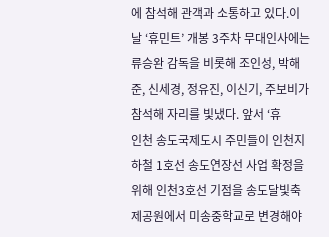에 참석해 관객과 소통하고 있다.이날 ‘휴민트’ 개봉 3주차 무대인사에는 류승완 감독을 비롯해 조인성, 박해준, 신세경, 정유진, 이신기, 주보비가 참석해 자리를 빛냈다. 앞서 ‘휴
인천 송도국제도시 주민들이 인천지하철 1호선 송도연장선 사업 확정을 위해 인천3호선 기점을 송도달빛축제공원에서 미송중학교로 변경해야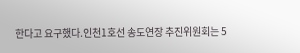한다고 요구했다.인천1호선 송도연장 추진위원회는 5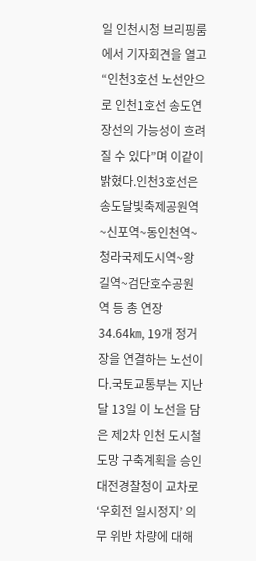일 인천시청 브리핑룸에서 기자회견을 열고 “인천3호선 노선안으로 인천1호선 송도연장선의 가능성이 흐려질 수 있다”며 이같이 밝혔다.인천3호선은 송도달빛축제공원역~신포역~동인천역~청라국제도시역~왕길역~검단호수공원역 등 총 연장 34.64㎞, 19개 정거장을 연결하는 노선이다.국토교통부는 지난달 13일 이 노선을 담은 제2차 인천 도시철도망 구축계획을 승인
대전경찰청이 교차로 ‘우회전 일시정지’ 의무 위반 차량에 대해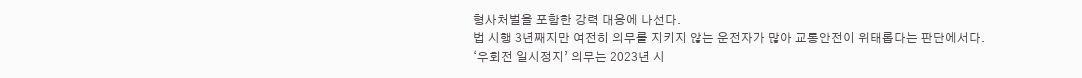형사처벌을 포함한 강력 대응에 나선다.
법 시행 3년째지만 여전히 의무를 지키지 않는 운전자가 많아 교통안전이 위태롭다는 판단에서다.
‘우회전 일시정지’ 의무는 2023년 시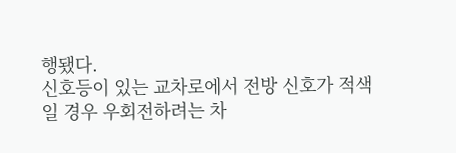행됐다.
신호등이 있는 교차로에서 전방 신호가 적색일 경우 우회전하려는 차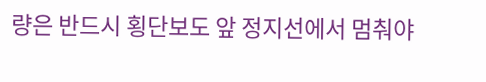량은 반드시 횡단보도 앞 정지선에서 멈춰야